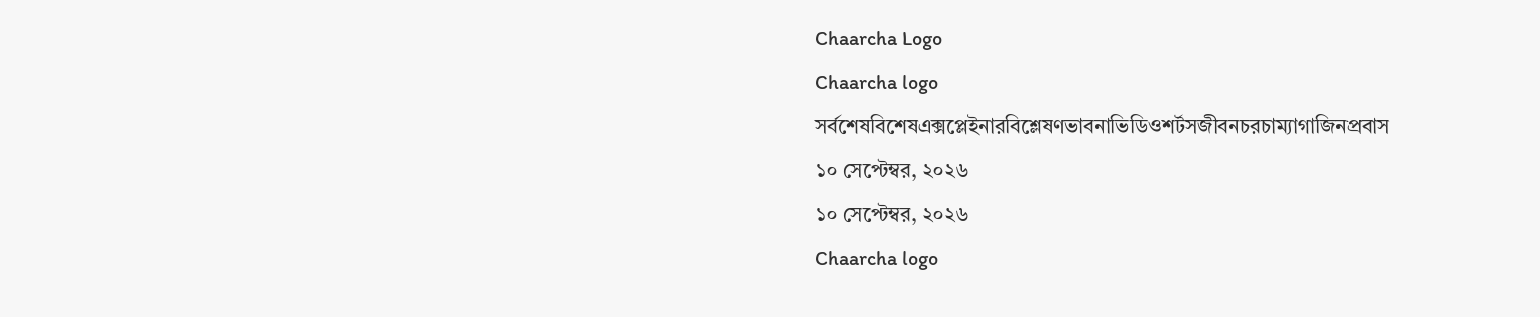Chaarcha Logo
Chaarcha logo
সর্বশেষবিশেষএক্সপ্লেইনারবিশ্লেষণভাবনাভিডিওশর্টসজীবনচরচাম্যাগাজিনপ্রবাস
১০ সেপ্টেম্বর, ২০২৬
১০ সেপ্টেম্বর, ২০২৬
Chaarcha logo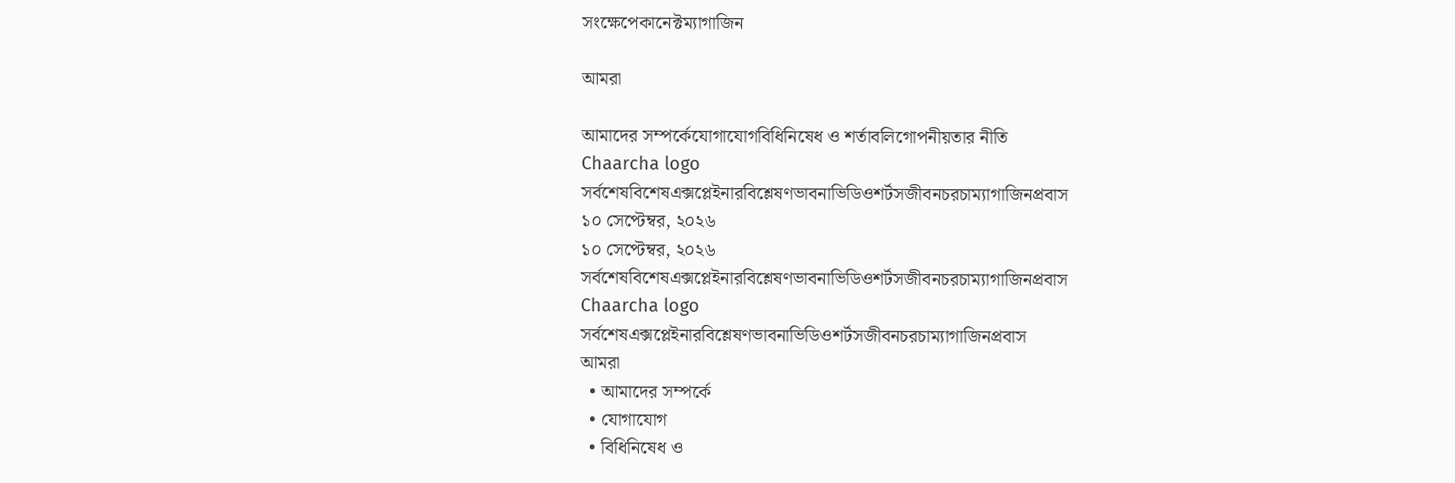সংক্ষেপেকানেক্টম্যাগাজিন

আমরা

আমাদের সম্পর্কেযোগাযোগবিধিনিষেধ ও শর্তাবলিগোপনীয়তার নীতি
Chaarcha logo
সর্বশেষবিশেষএক্সপ্লেইনারবিশ্লেষণভাবনাভিডিওশর্টসজীবনচরচাম্যাগাজিনপ্রবাস
১০ সেপ্টেম্বর, ২০২৬
১০ সেপ্টেম্বর, ২০২৬
সর্বশেষবিশেষএক্সপ্লেইনারবিশ্লেষণভাবনাভিডিওশর্টসজীবনচরচাম্যাগাজিনপ্রবাস
Chaarcha logo
সর্বশেষএক্সপ্লেইনারবিশ্লেষণভাবনাভিডিওশর্টসজীবনচরচাম্যাগাজিনপ্রবাস
আমরা
  • আমাদের সম্পর্কে
  • যোগাযোগ
  • বিধিনিষেধ ও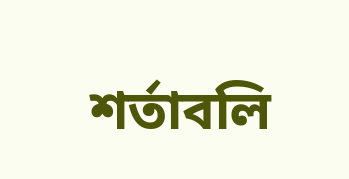শর্তাবলি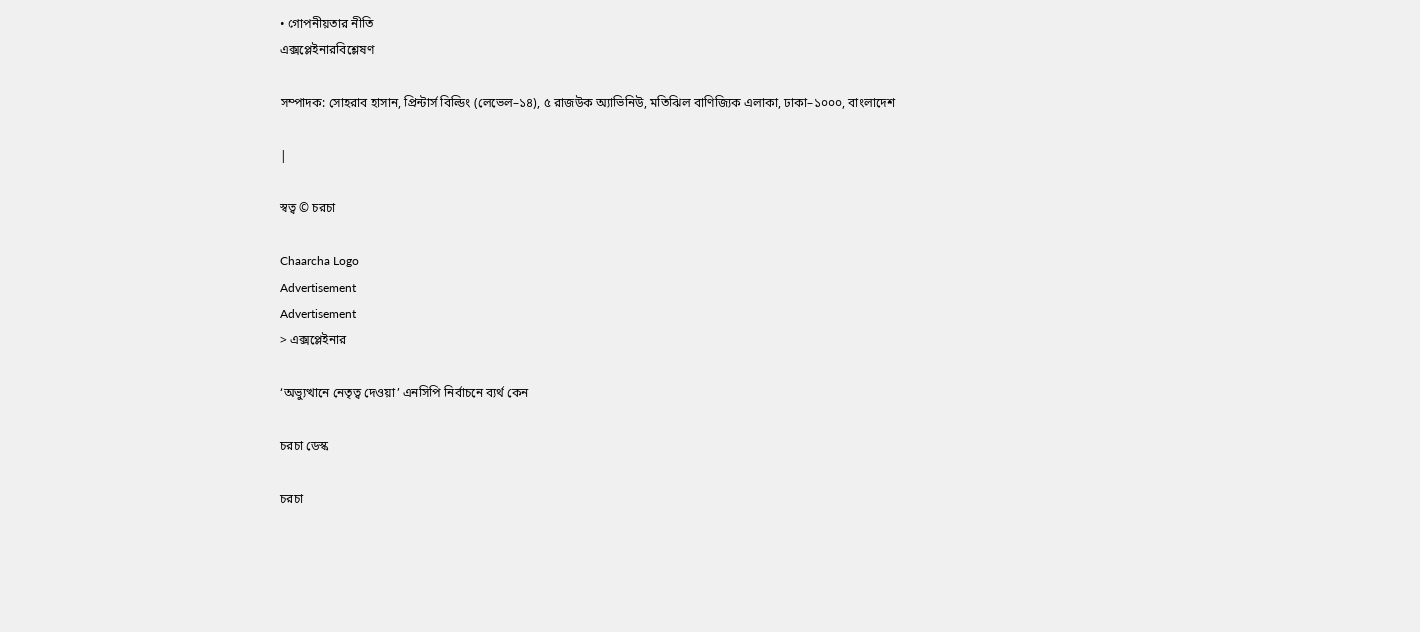• গোপনীয়তার নীতি
এক্সপ্লেইনারবিশ্লেষণ

সম্পাদক: সোহরাব হাসান, প্রিন্টার্স বিল্ডিং (লেভেল–১৪), ৫ রাজউক অ্যাভিনিউ, মতিঝিল বাণিজ্যিক এলাকা, ঢাকা–১০০০, বাংলাদেশ

|

স্বত্ব © চরচা

Chaarcha Logo
Advertisement
Advertisement
> এক্সপ্লেইনার

‘অভ্যুত্থানে নেতৃত্ব দেওয়া’ এনসিপি নির্বাচনে ব্যর্থ কেন

চরচা ডেস্ক

চরচা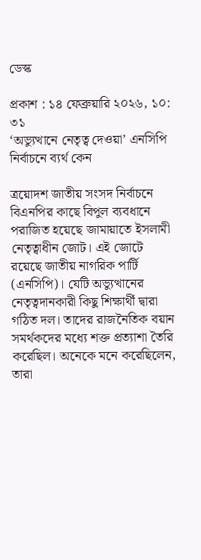ডেস্ক

প্রকাশ : ১৪ ফেব্রুয়ারি ২০২৬, ১০: ৩১
‘অভ্যুত্থানে নেতৃত্ব দেওয়া’ এনসিপি নির্বাচনে ব্যর্থ কেন

ত্রয়োদশ জাতীয় সংসদ নির্বাচনে বিএনপির কাছে বিপুল ব্যবধানে পরাজিত হয়েছে জামায়াতে ইসলামী নেতৃত্বাধীন জোট। এই জোটে রয়েছে জাতীয় নাগরিক পার্টি (এনসিপি)। যেটি অভ্যুত্থানের নেতৃত্বদানকারী কিছু শিক্ষার্থী দ্বারা গঠিত দল। তাদের রাজনৈতিক বয়ান সমর্থকদের মধ্যে শক্ত প্রত্যাশা তৈরি করেছিল। অনেকে মনে করেছিলেন, তারা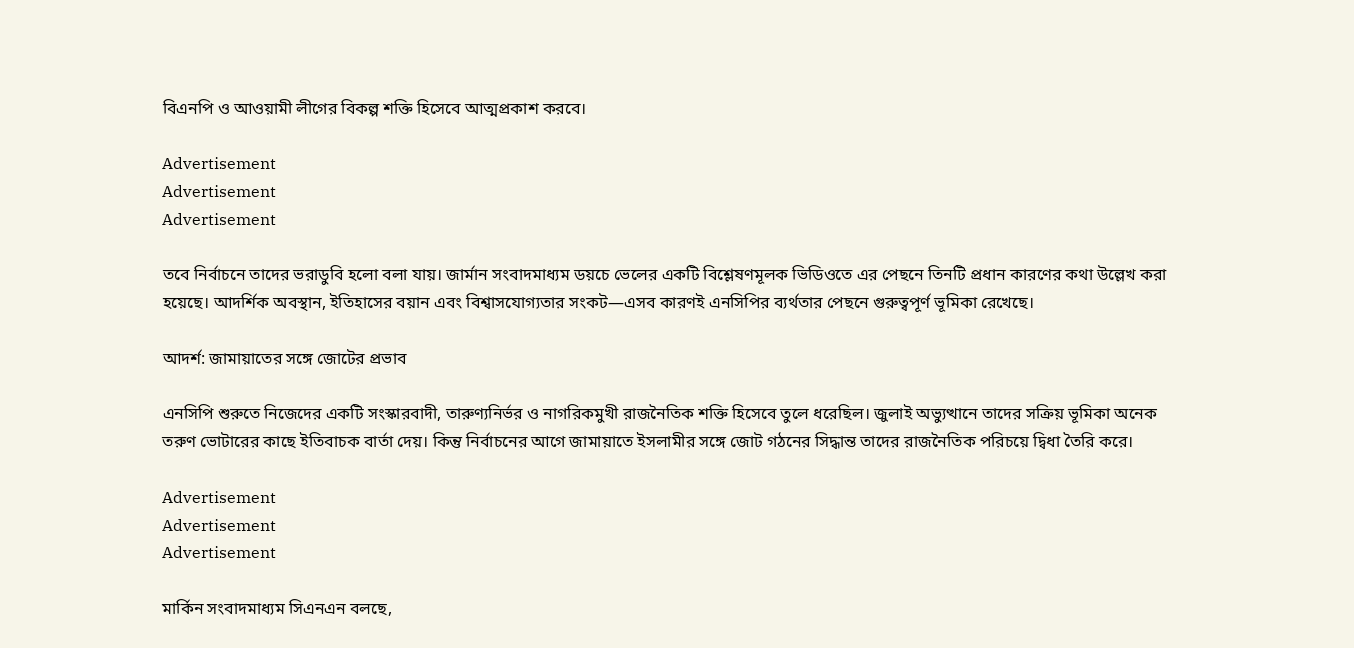বিএনপি ও আওয়ামী লীগের বিকল্প শক্তি হিসেবে আত্মপ্রকাশ করবে।

Advertisement
Advertisement
Advertisement

তবে নির্বাচনে তাদের ভরাডুবি হলো বলা যায়। জার্মান সংবাদমাধ্যম ডয়চে ভেলের একটি বিশ্লেষণমূলক ভিডিওতে এর পেছনে তিনটি প্রধান কারণের কথা উল্লেখ করা হয়েছে। আদর্শিক অবস্থান, ইতিহাসের বয়ান এবং বিশ্বাসযোগ্যতার সংকট—এসব কারণই এনসিপির ব্যর্থতার পেছনে গুরুত্বপূর্ণ ভূমিকা রেখেছে।

আদর্শ: জামায়াতের সঙ্গে জোটের প্রভাব

এনসিপি শুরুতে নিজেদের একটি সংস্কারবাদী, তারুণ্যনির্ভর ও নাগরিকমুখী রাজনৈতিক শক্তি হিসেবে তুলে ধরেছিল। জুলাই অভ্যুত্থানে তাদের সক্রিয় ভূমিকা অনেক তরুণ ভোটারের কাছে ইতিবাচক বার্তা দেয়। কিন্তু নির্বাচনের আগে জামায়াতে ইসলামীর সঙ্গে জোট গঠনের সিদ্ধান্ত তাদের রাজনৈতিক পরিচয়ে দ্বিধা তৈরি করে।

Advertisement
Advertisement
Advertisement

মার্কিন সংবাদমাধ্যম সিএনএন বলছে,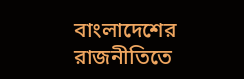বাংলাদেশের রাজনীতিতে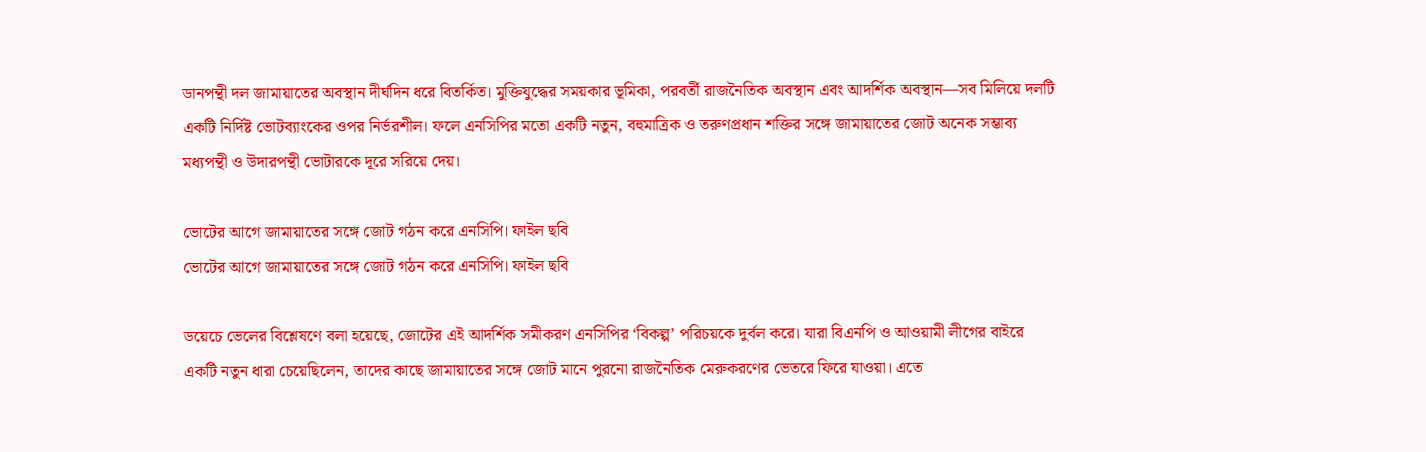ডানপন্থী দল জামায়াতের অবস্থান দীর্ঘদিন ধরে বিতর্কিত। মুক্তিযুদ্ধের সময়কার ভূমিকা, পরবর্তী রাজনৈতিক অবস্থান এবং আদর্শিক অবস্থান—সব মিলিয়ে দলটি একটি নির্দিষ্ট ভোটব্যাংকের ওপর নির্ভরশীল। ফলে এনসিপির মতো একটি নতুন, বহুমাত্রিক ও তরুণপ্রধান শক্তির সঙ্গে জামায়াতের জোট অনেক সম্ভাব্য মধ্যপন্থী ও উদারপন্থী ভোটারকে দূরে সরিয়ে দেয়।

ভোটের আগে জামায়াতের সঙ্গে জোট গঠন করে এনসিপি। ফাইল ছবি
ভোটের আগে জামায়াতের সঙ্গে জোট গঠন করে এনসিপি। ফাইল ছবি

ডয়েচে ভেলের বিশ্লেষণে বলা হয়েছে, জোটের এই আদর্শিক সমীকরণ এনসিপির ‘বিকল্প’ পরিচয়কে দুর্বল করে। যারা বিএনপি ও আওয়ামী লীগের বাইরে একটি নতুন ধারা চেয়েছিলেন, তাদের কাছে জামায়াতের সঙ্গে জোট মানে পুরনো রাজনৈতিক মেরুকরণের ভেতরে ফিরে যাওয়া। এতে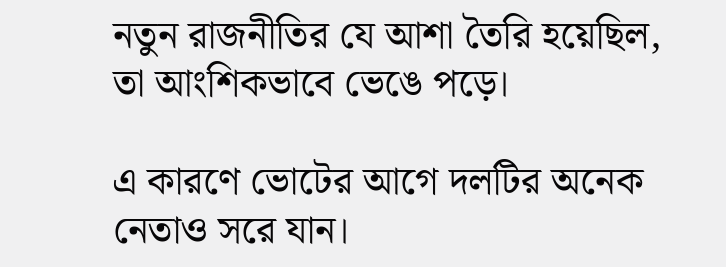নতুন রাজনীতির যে আশা তৈরি হয়েছিল, তা আংশিকভাবে ভেঙে পড়ে।

এ কারণে ভোটের আগে দলটির অনেক নেতাও সরে যান।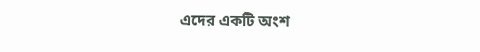এদের একটি অংশ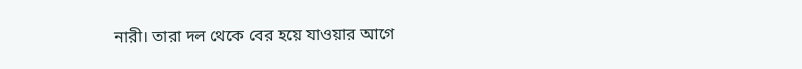নারী। তারা দল থেকে বের হয়ে যাওয়ার আগে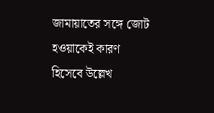জামায়াতের সঙ্গে জোট হওয়াকেই কারণ হিসেবে উল্লেখ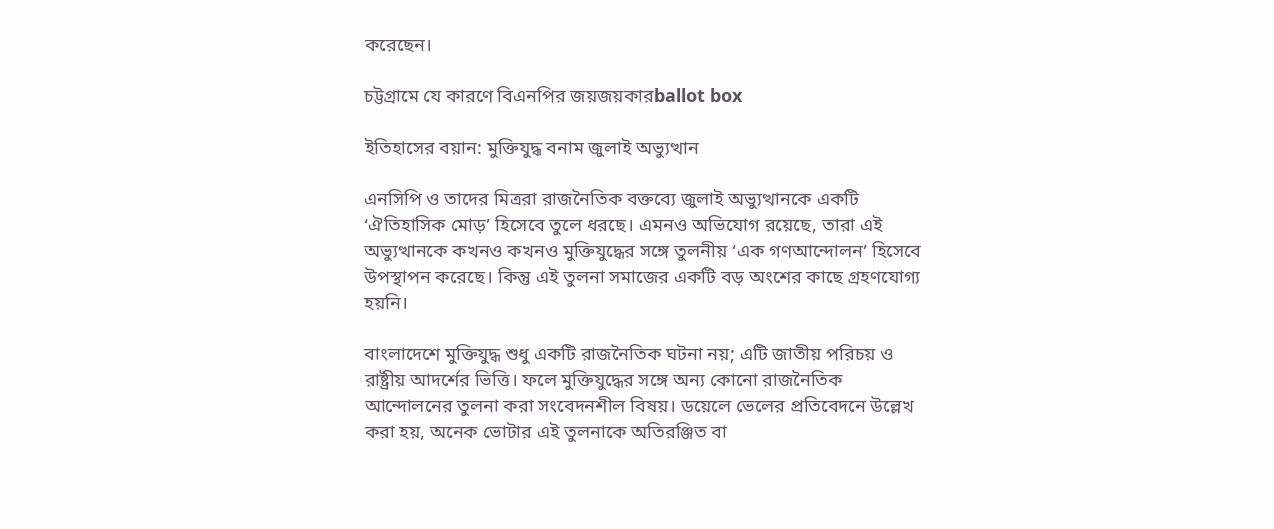করেছেন।

চট্টগ্রামে যে কারণে বিএনপির জয়জয়কারballot box

ইতিহাসের বয়ান: মুক্তিযুদ্ধ বনাম জুলাই অভ্যুত্থান

এনসিপি ও তাদের মিত্ররা রাজনৈতিক বক্তব্যে জুলাই অভ্যুত্থানকে একটি ‘ঐতিহাসিক মোড়’ হিসেবে তুলে ধরছে। এমনও অভিযোগ রয়েছে, তারা এই অভ্যুত্থানকে কখনও কখনও মুক্তিযুদ্ধের সঙ্গে তুলনীয় ‘এক গণআন্দোলন’ হিসেবে উপস্থাপন করেছে। কিন্তু এই তুলনা সমাজের একটি বড় অংশের কাছে গ্রহণযোগ্য হয়নি।

বাংলাদেশে মুক্তিযুদ্ধ শুধু একটি রাজনৈতিক ঘটনা নয়; এটি জাতীয় পরিচয় ও রাষ্ট্রীয় আদর্শের ভিত্তি। ফলে মুক্তিযুদ্ধের সঙ্গে অন্য কোনো রাজনৈতিক আন্দোলনের তুলনা করা সংবেদনশীল বিষয়। ডয়েলে ভেলের প্রতিবেদনে উল্লেখ করা হয়, অনেক ভোটার এই তুলনাকে অতিরঞ্জিত বা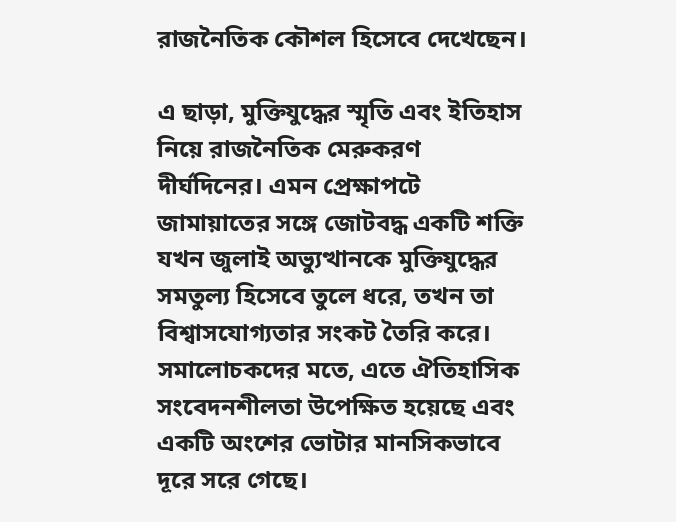রাজনৈতিক কৌশল হিসেবে দেখেছেন।

এ ছাড়া, মুক্তিযুদ্ধের স্মৃতি এবং ইতিহাস নিয়ে রাজনৈতিক মেরুকরণ দীর্ঘদিনের। এমন প্রেক্ষাপটে জামায়াতের সঙ্গে জোটবদ্ধ একটি শক্তি যখন জুলাই অভ্যুত্থানকে মুক্তিযুদ্ধের সমতুল্য হিসেবে তুলে ধরে, তখন তা বিশ্বাসযোগ্যতার সংকট তৈরি করে। সমালোচকদের মতে, এতে ঐতিহাসিক সংবেদনশীলতা উপেক্ষিত হয়েছে এবং একটি অংশের ভোটার মানসিকভাবে দূরে সরে গেছে।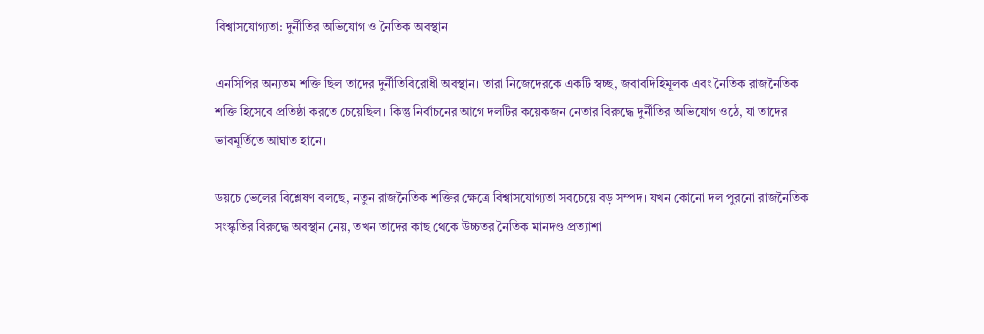বিশ্বাসযোগ্যতা: দুর্নীতির অভিযোগ ও নৈতিক অবস্থান

এনসিপির অন্যতম শক্তি ছিল তাদের দুর্নীতিবিরোধী অবস্থান। তারা নিজেদেরকে একটি স্বচ্ছ, জবাবদিহিমূলক এবং নৈতিক রাজনৈতিক শক্তি হিসেবে প্রতিষ্ঠা করতে চেয়েছিল। কিন্তু নির্বাচনের আগে দলটির কয়েকজন নেতার বিরুদ্ধে দুর্নীতির অভিযোগ ওঠে, যা তাদের ভাবমূর্তিতে আঘাত হানে।

ডয়চে ভেলের বিশ্লেষণ বলছে, নতুন রাজনৈতিক শক্তির ক্ষেত্রে বিশ্বাসযোগ্যতা সবচেয়ে বড় সম্পদ। যখন কোনো দল পুরনো রাজনৈতিক সংস্কৃতির বিরুদ্ধে অবস্থান নেয়, তখন তাদের কাছ থেকে উচ্চতর নৈতিক মানদণ্ড প্রত্যাশা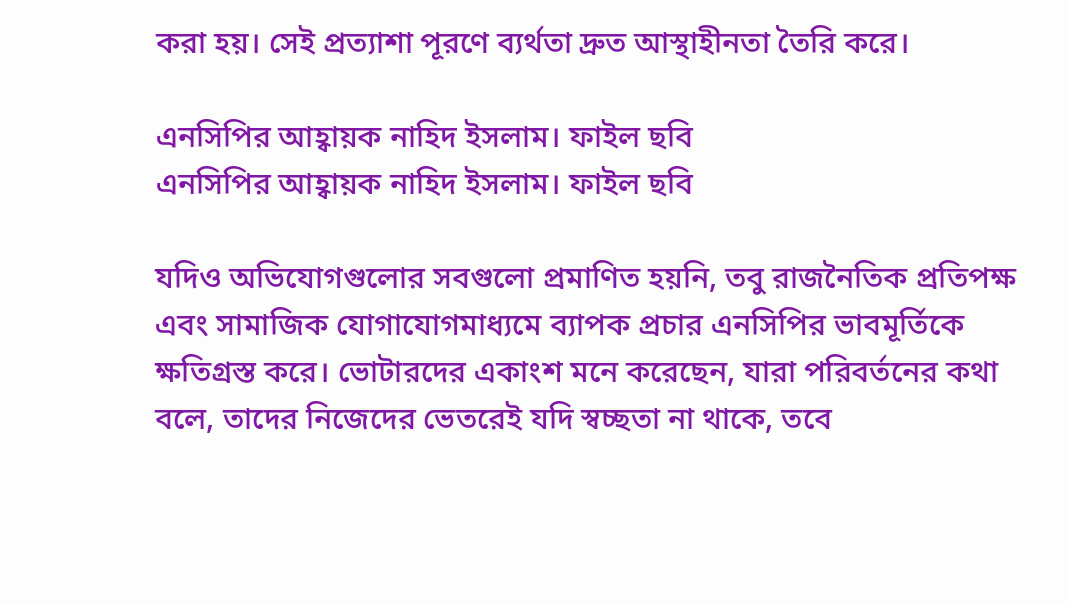করা হয়। সেই প্রত্যাশা পূরণে ব্যর্থতা দ্রুত আস্থাহীনতা তৈরি করে।

এনসিপির আহ্বায়ক নাহিদ ইসলাম। ফাইল ছবি
এনসিপির আহ্বায়ক নাহিদ ইসলাম। ফাইল ছবি

যদিও অভিযোগগুলোর সবগুলো প্রমাণিত হয়নি, তবু রাজনৈতিক প্রতিপক্ষ এবং সামাজিক যোগাযোগমাধ্যমে ব্যাপক প্রচার এনসিপির ভাবমূর্তিকে ক্ষতিগ্রস্ত করে। ভোটারদের একাংশ মনে করেছেন, যারা পরিবর্তনের কথা বলে, তাদের নিজেদের ভেতরেই যদি স্বচ্ছতা না থাকে, তবে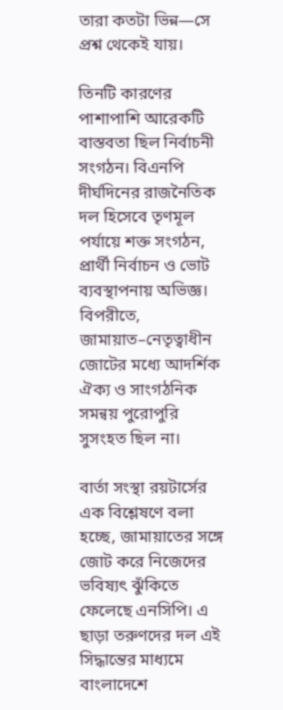তারা কতটা ভিন্ন—সে প্রশ্ন থেকেই যায়।

তিনটি কারণের পাশাপাশি আরেকটি বাস্তবতা ছিল নির্বাচনী সংগঠন। বিএনপি দীর্ঘদিনের রাজনৈতিক দল হিসেবে তৃণমূল পর্যায়ে শক্ত সংগঠন, প্রার্থী নির্বাচন ও ভোট ব্যবস্থাপনায় অভিজ্ঞ। বিপরীতে, জামায়াত–নেতৃত্বাধীন জোটের মধ্যে আদর্শিক ঐক্য ও সাংগঠনিক সমন্বয় পুরোপুরি সুসংহত ছিল না।

বার্তা সংস্থা রয়টার্সের এক বিশ্লেষণে বলা হচ্ছে, জামায়াতের সঙ্গে জোট করে নিজেদের ভবিষ্যৎ ঝুঁকিতে ফেলেছে এনসিপি। এ ছাড়া তরুণদের দল এই সিদ্ধান্তের মাধ্যমে বাংলাদেশে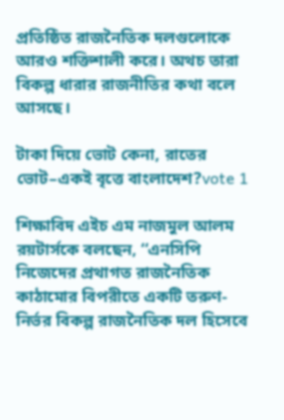প্রতিষ্ঠিত রাজনৈতিক দলগুলোকে আরও শক্তিশালী করে। অথচ তারা বিকল্প ধারার রাজনীতির কথা বলে আসছে।

টাকা দিয়ে ভোট কেনা, রাতের ভোট–একই বৃত্তে বাংলাদেশ?vote 1

শিক্ষাবিদ এইচ এম নাজমুল আলম রয়টার্সকে বলছেন, ‘‘এনসিপি নিজেদের প্রথাগত রাজনৈতিক কাঠামোর বিপরীতে একটি তরুণ-নির্ভর বিকল্প রাজনৈতিক দল হিসেবে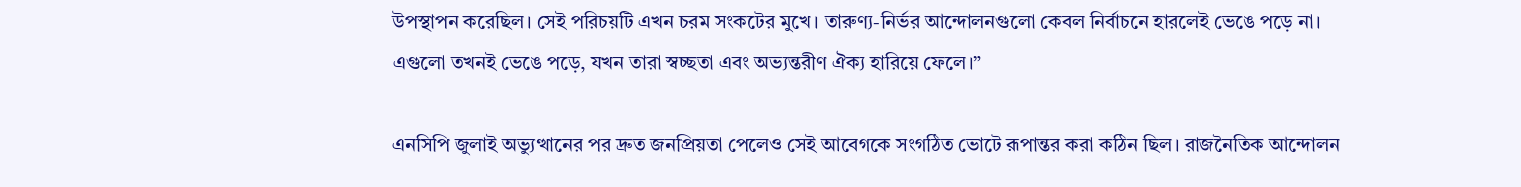উপস্থাপন করেছিল। সেই পরিচয়টি এখন চরম সংকটের মুখে। তারুণ্য-নির্ভর আন্দোলনগুলো কেবল নির্বাচনে হারলেই ভেঙে পড়ে না। এগুলো তখনই ভেঙে পড়ে, যখন তারা স্বচ্ছতা এবং অভ্যন্তরীণ ঐক্য হারিয়ে ফেলে।”

এনসিপি জুলাই অভ্যুত্থানের পর দ্রুত জনপ্রিয়তা পেলেও সেই আবেগকে সংগঠিত ভোটে রূপান্তর করা কঠিন ছিল। রাজনৈতিক আন্দোলন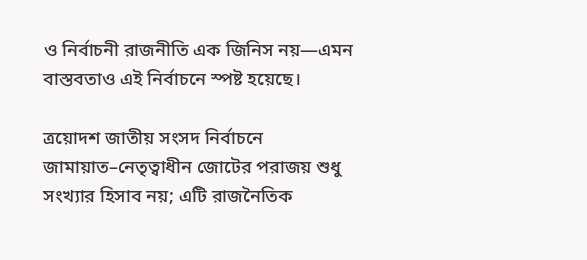ও নির্বাচনী রাজনীতি এক জিনিস নয়—এমন বাস্তবতাও এই নির্বাচনে স্পষ্ট হয়েছে।

ত্রয়োদশ জাতীয় সংসদ নির্বাচনে জামায়াত–নেতৃত্বাধীন জোটের পরাজয় শুধু সংখ্যার হিসাব নয়; এটি রাজনৈতিক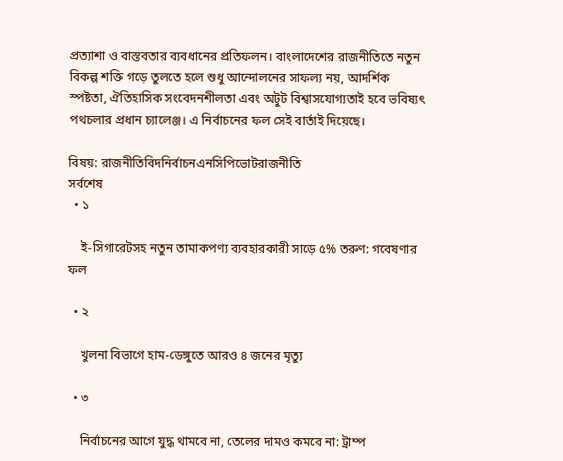প্রত্যাশা ও বাস্তবতার ব্যবধানের প্রতিফলন। বাংলাদেশের রাজনীতিতে নতুন বিকল্প শক্তি গড়ে তুলতে হলে শুধু আন্দোলনের সাফল্য নয়, আদর্শিক স্পষ্টতা, ঐতিহাসিক সংবেদনশীলতা এবং অটুট বিশ্বাসযোগ্যতাই হবে ভবিষ্যৎ পথচলার প্রধান চ্যালেঞ্জ। এ নির্বাচনের ফল সেই বার্তাই দিয়েছে।

বিষয়: রাজনীতিবিদনির্বাচনএনসিপিভোটরাজনীতি
সর্বশেষ
  • ১

    ই-সিগারেটসহ নতুন তামাকপণ্য ব্যবহারকারী সাড়ে ৫% তরুণ: গবেষণার ফল

  • ২

    খুলনা বিভাগে হাম-ডেঙ্গুতে আরও ৪ জনের মৃত্যু

  • ৩

    নির্বাচনের আগে যুদ্ধ থামবে না, তেলের দামও কমবে না: ট্রাম্প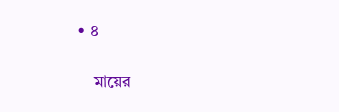• ৪

    মায়ের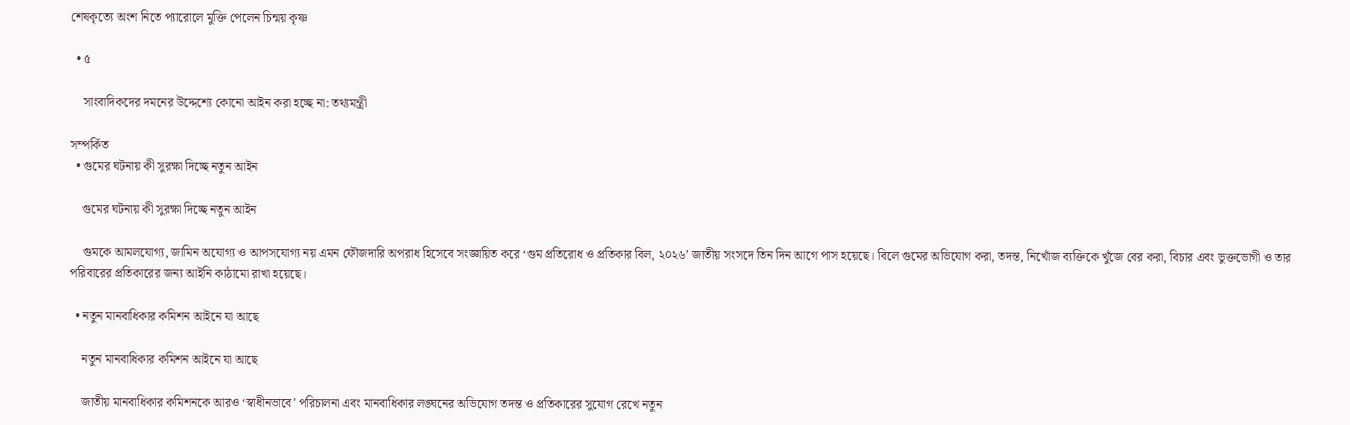শেষকৃত্যে অংশ নিতে প্যারোলে মুক্তি পেলেন চিন্ময় কৃষ্ণ

  • ৫

    সাংবাদিকদের দমনের উদ্দেশ্যে কোনো আইন করা হচ্ছে না: তথ্যমন্ত্রী

সম্পর্কিত
  • গুমের ঘটনায় কী সুরক্ষা দিচ্ছে নতুন আইন

    গুমের ঘটনায় কী সুরক্ষা দিচ্ছে নতুন আইন

    গুমকে আমলযোগ্য, জামিন অযোগ্য ও আপসযোগ্য নয় এমন ফৌজদারি অপরাধ হিসেবে সংজ্ঞায়িত করে ‘গুম প্রতিরোধ ও প্রতিকার বিল, ২০২৬’ জাতীয় সংসদে তিন দিন আগে পাস হয়েছে। বিলে গুমের অভিযোগ করা, তদন্ত, নিখোঁজ ব্যক্তিকে খুঁজে বের করা, বিচার এবং ভুক্তভোগী ও তার পরিবারের প্রতিকারের জন্য আইনি কাঠামো রাখা হয়েছে।

  • নতুন মানবাধিকার কমিশন আইনে যা আছে

    নতুন মানবাধিকার কমিশন আইনে যা আছে

    জাতীয় মানবাধিকার কমিশনকে আরও ‘স্বাধীনভাবে’ পরিচালনা এবং মানবাধিকার লঙ্ঘনের অভিযোগ তদন্ত ও প্রতিকারের সুযোগ রেখে নতুন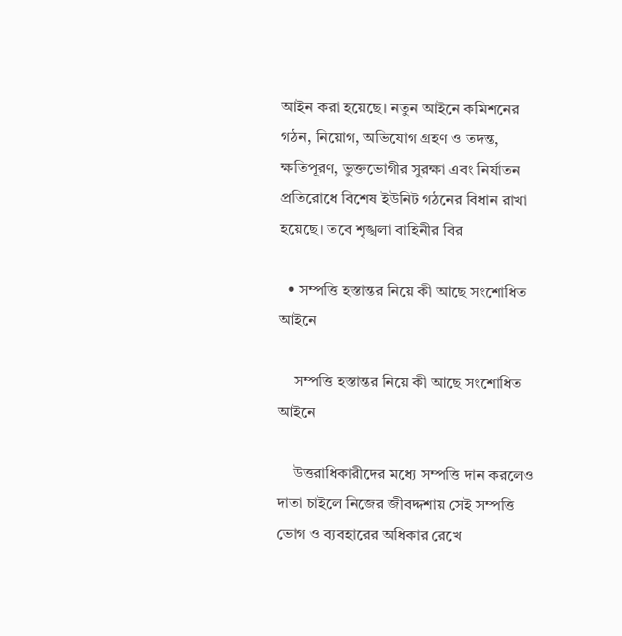আইন করা হয়েছে। নতুন আইনে কমিশনের গঠন, নিয়োগ, অভিযোগ গ্রহণ ও তদন্ত, ক্ষতিপূরণ, ভুক্তভোগীর সুরক্ষা এবং নির্যাতন প্রতিরোধে বিশেষ ইউনিট গঠনের বিধান রাখা হয়েছে। তবে শৃঙ্খলা বাহিনীর বির

  • সম্পত্তি হস্তান্তর নিয়ে কী আছে সংশোধিত আইনে

    সম্পত্তি হস্তান্তর নিয়ে কী আছে সংশোধিত আইনে

    উত্তরাধিকারীদের মধ্যে সম্পত্তি দান করলেও দাতা চাইলে নিজের জীবদ্দশায় সেই সম্পত্তি ভোগ ও ব্যবহারের অধিকার রেখে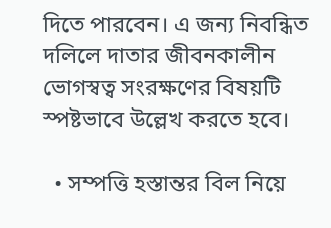দিতে পারবেন। এ জন্য নিবন্ধিত দলিলে দাতার জীবনকালীন ভোগস্বত্ব সংরক্ষণের বিষয়টি স্পষ্টভাবে উল্লেখ করতে হবে।

  • সম্পত্তি হস্তান্তর বিল নিয়ে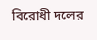বিরোধী দলের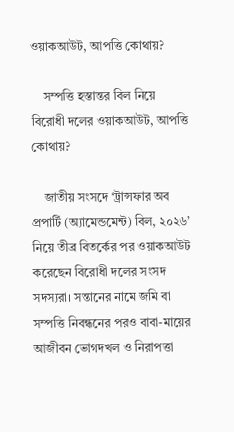ওয়াকআউট, আপত্তি কোথায়?

    সম্পত্তি হস্তান্তর বিল নিয়ে বিরোধী দলের ওয়াকআউট, আপত্তি কোথায়?

    জাতীয় সংসদে ‘ট্রান্সফার অব প্রপার্টি (অ্যামেন্ডমেন্ট) বিল, ২০২৬’ নিয়ে তীব্র বিতর্কের পর ওয়াকআউট করেছেন বিরোধী দলের সংসদ সদস্যরা। সন্তানের নামে জমি বা সম্পত্তি নিবন্ধনের পরও বাবা-মায়ের আজীবন ভোগদখল ও নিরাপত্তা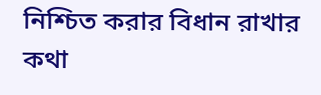নিশ্চিত করার বিধান রাখার কথা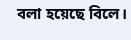বলা হয়েছে বিলে।